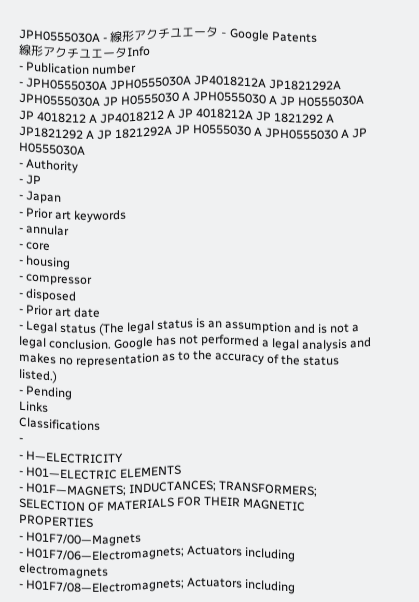JPH0555030A - 線形アクチユエータ - Google Patents
線形アクチユエータInfo
- Publication number
- JPH0555030A JPH0555030A JP4018212A JP1821292A JPH0555030A JP H0555030 A JPH0555030 A JP H0555030A JP 4018212 A JP4018212 A JP 4018212A JP 1821292 A JP1821292 A JP 1821292A JP H0555030 A JPH0555030 A JP H0555030A
- Authority
- JP
- Japan
- Prior art keywords
- annular
- core
- housing
- compressor
- disposed
- Prior art date
- Legal status (The legal status is an assumption and is not a legal conclusion. Google has not performed a legal analysis and makes no representation as to the accuracy of the status listed.)
- Pending
Links
Classifications
-
- H—ELECTRICITY
- H01—ELECTRIC ELEMENTS
- H01F—MAGNETS; INDUCTANCES; TRANSFORMERS; SELECTION OF MATERIALS FOR THEIR MAGNETIC PROPERTIES
- H01F7/00—Magnets
- H01F7/06—Electromagnets; Actuators including electromagnets
- H01F7/08—Electromagnets; Actuators including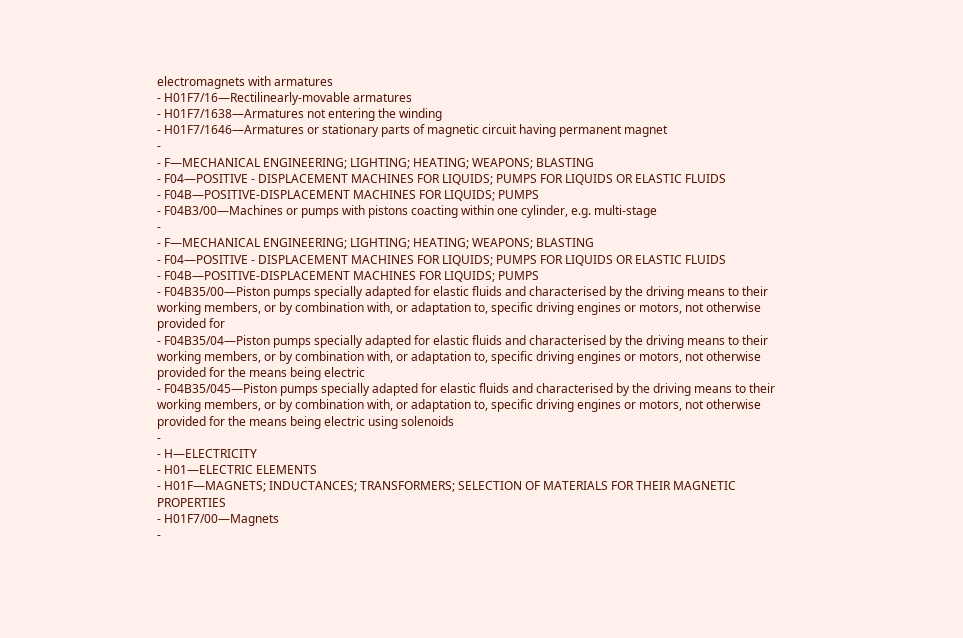electromagnets with armatures
- H01F7/16—Rectilinearly-movable armatures
- H01F7/1638—Armatures not entering the winding
- H01F7/1646—Armatures or stationary parts of magnetic circuit having permanent magnet
-
- F—MECHANICAL ENGINEERING; LIGHTING; HEATING; WEAPONS; BLASTING
- F04—POSITIVE - DISPLACEMENT MACHINES FOR LIQUIDS; PUMPS FOR LIQUIDS OR ELASTIC FLUIDS
- F04B—POSITIVE-DISPLACEMENT MACHINES FOR LIQUIDS; PUMPS
- F04B3/00—Machines or pumps with pistons coacting within one cylinder, e.g. multi-stage
-
- F—MECHANICAL ENGINEERING; LIGHTING; HEATING; WEAPONS; BLASTING
- F04—POSITIVE - DISPLACEMENT MACHINES FOR LIQUIDS; PUMPS FOR LIQUIDS OR ELASTIC FLUIDS
- F04B—POSITIVE-DISPLACEMENT MACHINES FOR LIQUIDS; PUMPS
- F04B35/00—Piston pumps specially adapted for elastic fluids and characterised by the driving means to their working members, or by combination with, or adaptation to, specific driving engines or motors, not otherwise provided for
- F04B35/04—Piston pumps specially adapted for elastic fluids and characterised by the driving means to their working members, or by combination with, or adaptation to, specific driving engines or motors, not otherwise provided for the means being electric
- F04B35/045—Piston pumps specially adapted for elastic fluids and characterised by the driving means to their working members, or by combination with, or adaptation to, specific driving engines or motors, not otherwise provided for the means being electric using solenoids
-
- H—ELECTRICITY
- H01—ELECTRIC ELEMENTS
- H01F—MAGNETS; INDUCTANCES; TRANSFORMERS; SELECTION OF MATERIALS FOR THEIR MAGNETIC PROPERTIES
- H01F7/00—Magnets
-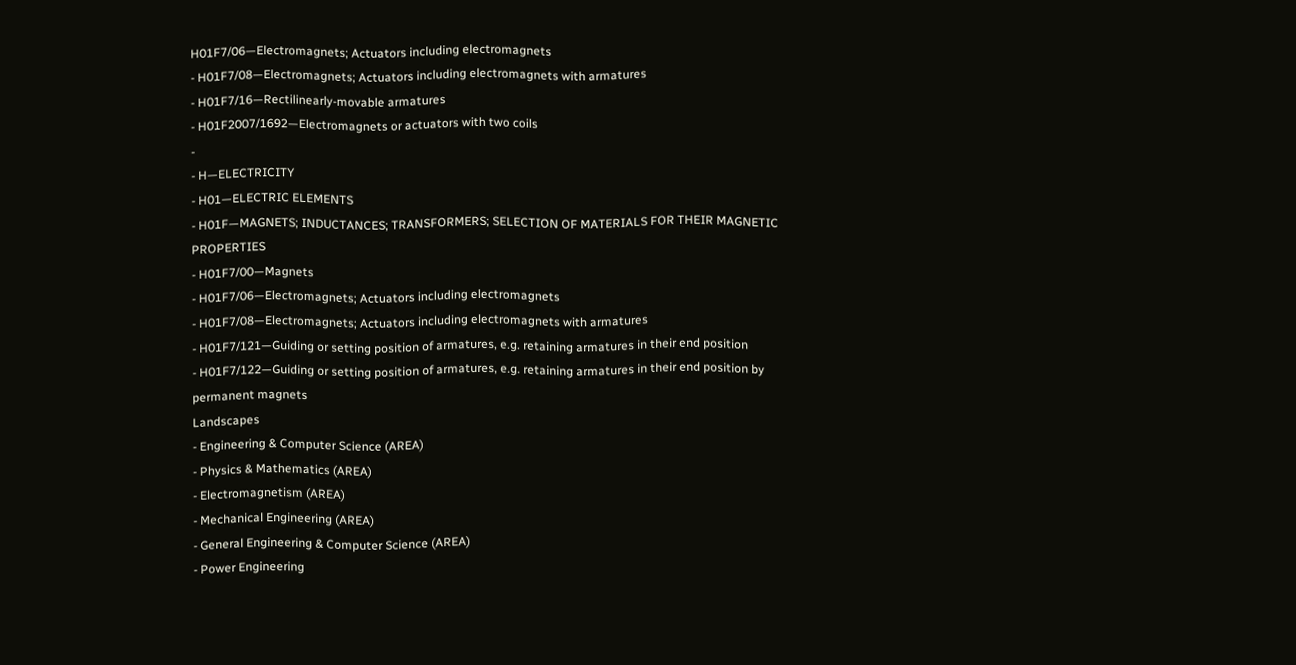H01F7/06—Electromagnets; Actuators including electromagnets
- H01F7/08—Electromagnets; Actuators including electromagnets with armatures
- H01F7/16—Rectilinearly-movable armatures
- H01F2007/1692—Electromagnets or actuators with two coils
-
- H—ELECTRICITY
- H01—ELECTRIC ELEMENTS
- H01F—MAGNETS; INDUCTANCES; TRANSFORMERS; SELECTION OF MATERIALS FOR THEIR MAGNETIC PROPERTIES
- H01F7/00—Magnets
- H01F7/06—Electromagnets; Actuators including electromagnets
- H01F7/08—Electromagnets; Actuators including electromagnets with armatures
- H01F7/121—Guiding or setting position of armatures, e.g. retaining armatures in their end position
- H01F7/122—Guiding or setting position of armatures, e.g. retaining armatures in their end position by permanent magnets
Landscapes
- Engineering & Computer Science (AREA)
- Physics & Mathematics (AREA)
- Electromagnetism (AREA)
- Mechanical Engineering (AREA)
- General Engineering & Computer Science (AREA)
- Power Engineering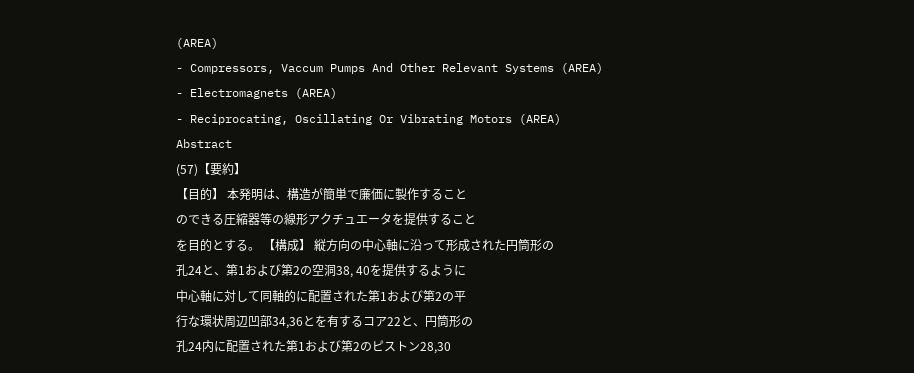(AREA)
- Compressors, Vaccum Pumps And Other Relevant Systems (AREA)
- Electromagnets (AREA)
- Reciprocating, Oscillating Or Vibrating Motors (AREA)
Abstract
(57)【要約】
【目的】 本発明は、構造が簡単で廉価に製作すること
のできる圧縮器等の線形アクチュエータを提供すること
を目的とする。 【構成】 縦方向の中心軸に沿って形成された円筒形の
孔24と、第1および第2の空洞38, 40を提供するように
中心軸に対して同軸的に配置された第1および第2の平
行な環状周辺凹部34,36とを有するコア22と、円筒形の
孔24内に配置された第1および第2のピストン28,30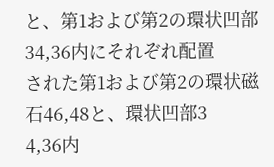と、第1および第2の環状凹部34,36内にそれぞれ配置
された第1および第2の環状磁石46,48と、環状凹部3
4,36内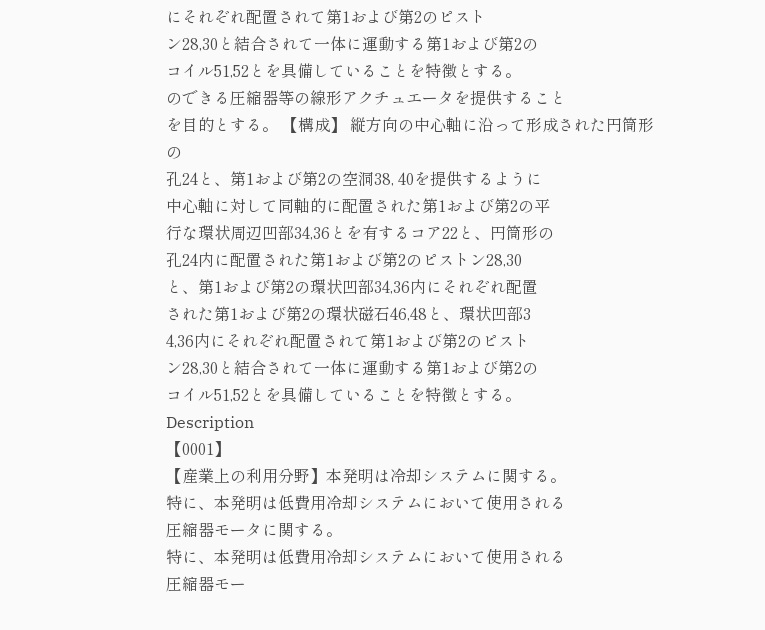にそれぞれ配置されて第1および第2のピスト
ン28,30と結合されて一体に運動する第1および第2の
コイル51,52とを具備していることを特徴とする。
のできる圧縮器等の線形アクチュエータを提供すること
を目的とする。 【構成】 縦方向の中心軸に沿って形成された円筒形の
孔24と、第1および第2の空洞38, 40を提供するように
中心軸に対して同軸的に配置された第1および第2の平
行な環状周辺凹部34,36とを有するコア22と、円筒形の
孔24内に配置された第1および第2のピストン28,30
と、第1および第2の環状凹部34,36内にそれぞれ配置
された第1および第2の環状磁石46,48と、環状凹部3
4,36内にそれぞれ配置されて第1および第2のピスト
ン28,30と結合されて一体に運動する第1および第2の
コイル51,52とを具備していることを特徴とする。
Description
【0001】
【産業上の利用分野】本発明は冷却システムに関する。
特に、本発明は低費用冷却システムにおいて使用される
圧縮器モータに関する。
特に、本発明は低費用冷却システムにおいて使用される
圧縮器モー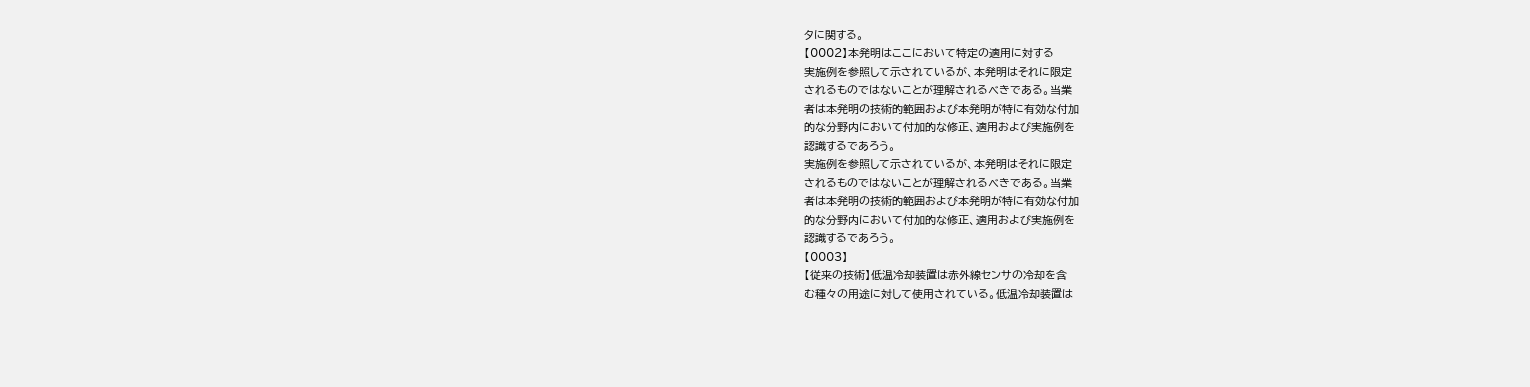タに関する。
【0002】本発明はここにおいて特定の適用に対する
実施例を参照して示されているが、本発明はそれに限定
されるものではないことが理解されるべきである。当業
者は本発明の技術的範囲および本発明が特に有効な付加
的な分野内において付加的な修正、適用および実施例を
認識するであろう。
実施例を参照して示されているが、本発明はそれに限定
されるものではないことが理解されるべきである。当業
者は本発明の技術的範囲および本発明が特に有効な付加
的な分野内において付加的な修正、適用および実施例を
認識するであろう。
【0003】
【従来の技術】低温冷却装置は赤外線センサの冷却を含
む種々の用途に対して使用されている。低温冷却装置は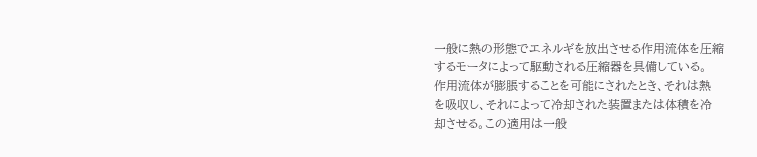一般に熱の形態でエネルギを放出させる作用流体を圧縮
するモータによって駆動される圧縮器を具備している。
作用流体が膨脹することを可能にされたとき、それは熱
を吸収し、それによって冷却された装置または体積を冷
却させる。この適用は一般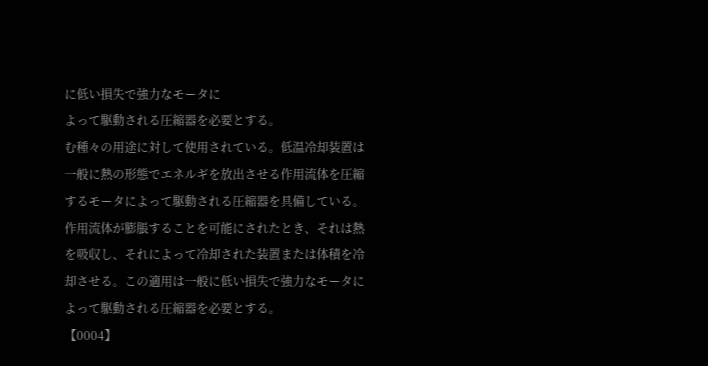に低い損失で強力なモータに
よって駆動される圧縮器を必要とする。
む種々の用途に対して使用されている。低温冷却装置は
一般に熱の形態でエネルギを放出させる作用流体を圧縮
するモータによって駆動される圧縮器を具備している。
作用流体が膨脹することを可能にされたとき、それは熱
を吸収し、それによって冷却された装置または体積を冷
却させる。この適用は一般に低い損失で強力なモータに
よって駆動される圧縮器を必要とする。
【0004】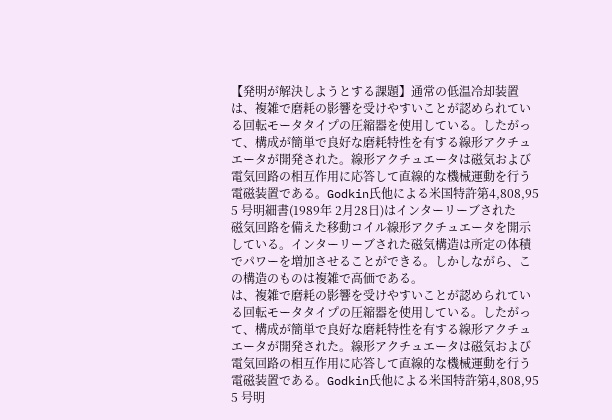【発明が解決しようとする課題】通常の低温冷却装置
は、複雑で磨耗の影響を受けやすいことが認められてい
る回転モータタイプの圧縮器を使用している。したがっ
て、構成が簡単で良好な磨耗特性を有する線形アクチュ
エータが開発された。線形アクチュエータは磁気および
電気回路の相互作用に応答して直線的な機械運動を行う
電磁装置である。Godkin氏他による米国特許第4,808,95
5 号明細書(1989年 2月28日)はインターリーブされた
磁気回路を備えた移動コイル線形アクチュエータを開示
している。インターリーブされた磁気構造は所定の体積
でパワーを増加させることができる。しかしながら、こ
の構造のものは複雑で高価である。
は、複雑で磨耗の影響を受けやすいことが認められてい
る回転モータタイプの圧縮器を使用している。したがっ
て、構成が簡単で良好な磨耗特性を有する線形アクチュ
エータが開発された。線形アクチュエータは磁気および
電気回路の相互作用に応答して直線的な機械運動を行う
電磁装置である。Godkin氏他による米国特許第4,808,95
5 号明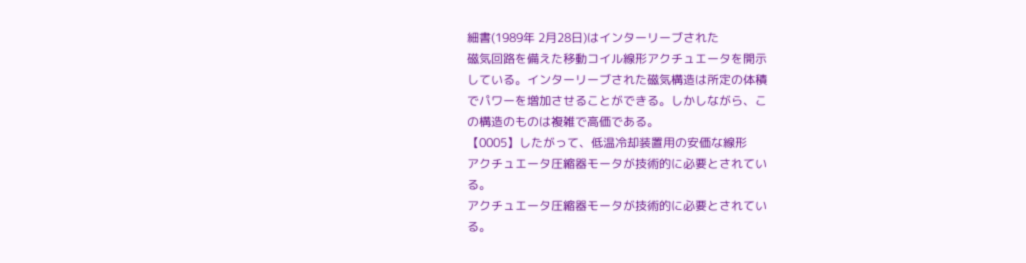細書(1989年 2月28日)はインターリーブされた
磁気回路を備えた移動コイル線形アクチュエータを開示
している。インターリーブされた磁気構造は所定の体積
でパワーを増加させることができる。しかしながら、こ
の構造のものは複雑で高価である。
【0005】したがって、低温冷却装置用の安価な線形
アクチュエータ圧縮器モータが技術的に必要とされてい
る。
アクチュエータ圧縮器モータが技術的に必要とされてい
る。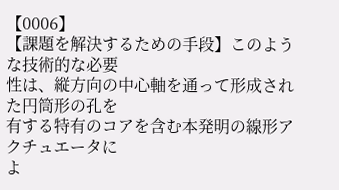【0006】
【課題を解決するための手段】このような技術的な必要
性は、縦方向の中心軸を通って形成された円筒形の孔を
有する特有のコアを含む本発明の線形アクチュエータに
よ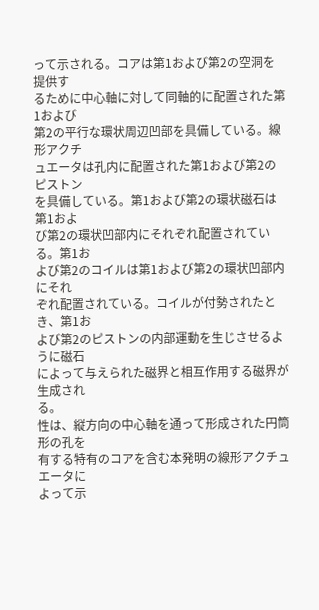って示される。コアは第1および第2の空洞を提供す
るために中心軸に対して同軸的に配置された第1および
第2の平行な環状周辺凹部を具備している。線形アクチ
ュエータは孔内に配置された第1および第2のピストン
を具備している。第1および第2の環状磁石は第1およ
び第2の環状凹部内にそれぞれ配置されている。第1お
よび第2のコイルは第1および第2の環状凹部内にそれ
ぞれ配置されている。コイルが付勢されたとき、第1お
よび第2のピストンの内部運動を生じさせるように磁石
によって与えられた磁界と相互作用する磁界が生成され
る。
性は、縦方向の中心軸を通って形成された円筒形の孔を
有する特有のコアを含む本発明の線形アクチュエータに
よって示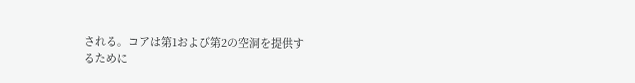される。コアは第1および第2の空洞を提供す
るために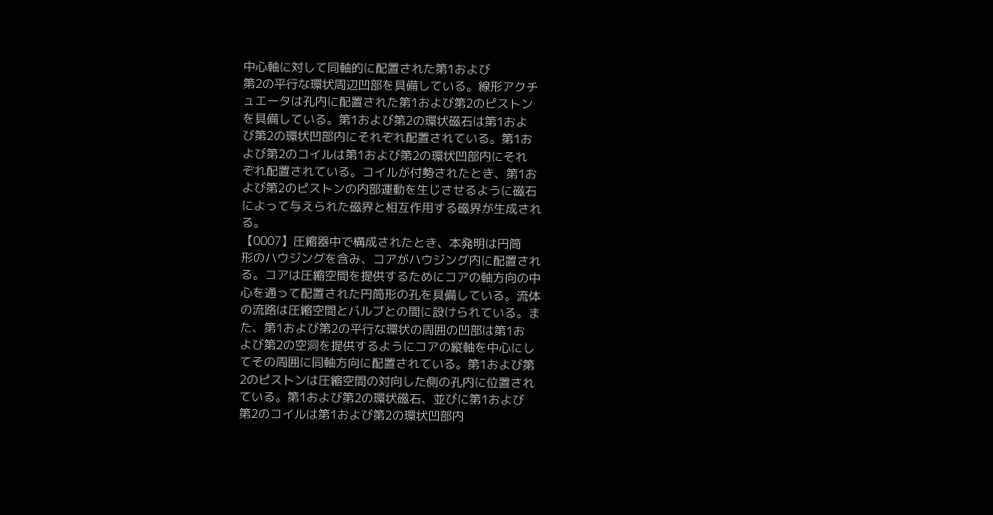中心軸に対して同軸的に配置された第1および
第2の平行な環状周辺凹部を具備している。線形アクチ
ュエータは孔内に配置された第1および第2のピストン
を具備している。第1および第2の環状磁石は第1およ
び第2の環状凹部内にそれぞれ配置されている。第1お
よび第2のコイルは第1および第2の環状凹部内にそれ
ぞれ配置されている。コイルが付勢されたとき、第1お
よび第2のピストンの内部運動を生じさせるように磁石
によって与えられた磁界と相互作用する磁界が生成され
る。
【0007】圧縮器中で構成されたとき、本発明は円筒
形のハウジングを含み、コアがハウジング内に配置され
る。コアは圧縮空間を提供するためにコアの軸方向の中
心を通って配置された円筒形の孔を具備している。流体
の流路は圧縮空間とバルブとの間に設けられている。ま
た、第1および第2の平行な環状の周囲の凹部は第1お
よび第2の空洞を提供するようにコアの縦軸を中心にし
てその周囲に同軸方向に配置されている。第1および第
2のピストンは圧縮空間の対向した側の孔内に位置され
ている。第1および第2の環状磁石、並びに第1および
第2のコイルは第1および第2の環状凹部内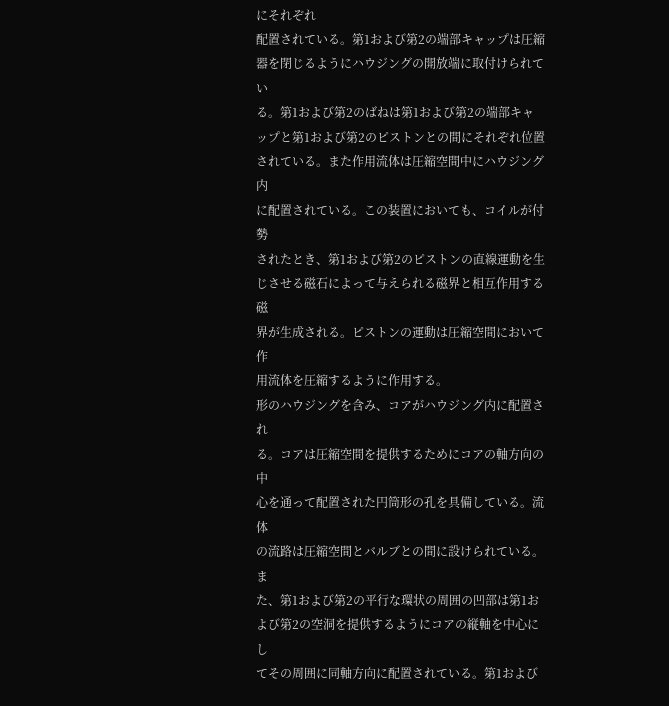にそれぞれ
配置されている。第1および第2の端部キャップは圧縮
器を閉じるようにハウジングの開放端に取付けられてい
る。第1および第2のばねは第1および第2の端部キャ
ップと第1および第2のピストンとの間にそれぞれ位置
されている。また作用流体は圧縮空間中にハウジング内
に配置されている。この装置においても、コイルが付勢
されたとき、第1および第2のピストンの直線運動を生
じさせる磁石によって与えられる磁界と相互作用する磁
界が生成される。ピストンの運動は圧縮空間において作
用流体を圧縮するように作用する。
形のハウジングを含み、コアがハウジング内に配置され
る。コアは圧縮空間を提供するためにコアの軸方向の中
心を通って配置された円筒形の孔を具備している。流体
の流路は圧縮空間とバルブとの間に設けられている。ま
た、第1および第2の平行な環状の周囲の凹部は第1お
よび第2の空洞を提供するようにコアの縦軸を中心にし
てその周囲に同軸方向に配置されている。第1および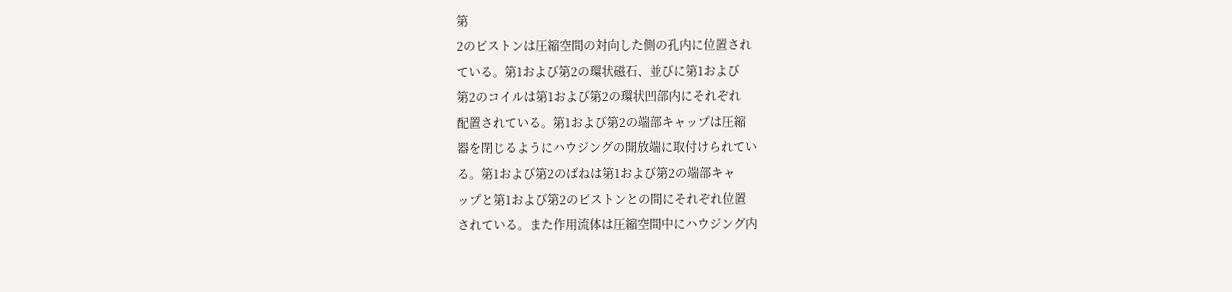第
2のピストンは圧縮空間の対向した側の孔内に位置され
ている。第1および第2の環状磁石、並びに第1および
第2のコイルは第1および第2の環状凹部内にそれぞれ
配置されている。第1および第2の端部キャップは圧縮
器を閉じるようにハウジングの開放端に取付けられてい
る。第1および第2のばねは第1および第2の端部キャ
ップと第1および第2のピストンとの間にそれぞれ位置
されている。また作用流体は圧縮空間中にハウジング内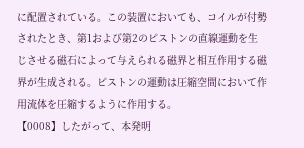に配置されている。この装置においても、コイルが付勢
されたとき、第1および第2のピストンの直線運動を生
じさせる磁石によって与えられる磁界と相互作用する磁
界が生成される。ピストンの運動は圧縮空間において作
用流体を圧縮するように作用する。
【0008】したがって、本発明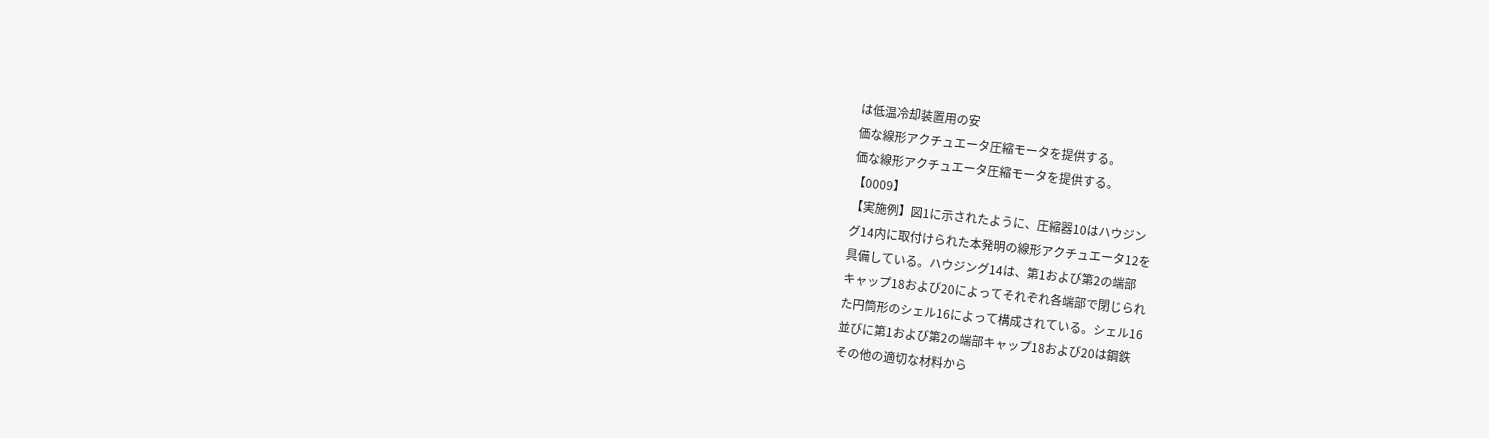は低温冷却装置用の安
価な線形アクチュエータ圧縮モータを提供する。
価な線形アクチュエータ圧縮モータを提供する。
【0009】
【実施例】図1に示されたように、圧縮器10はハウジン
グ14内に取付けられた本発明の線形アクチュエータ12を
具備している。ハウジング14は、第1および第2の端部
キャップ18および20によってそれぞれ各端部で閉じられ
た円筒形のシェル16によって構成されている。シェル16
並びに第1および第2の端部キャップ18および20は鋼鉄
その他の適切な材料から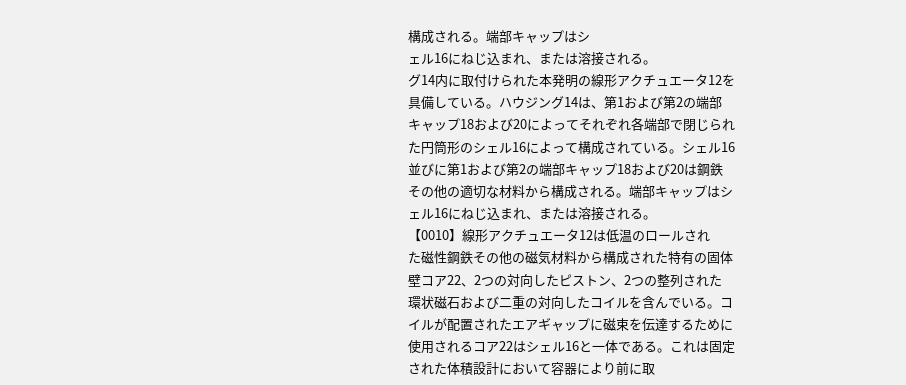構成される。端部キャップはシ
ェル16にねじ込まれ、または溶接される。
グ14内に取付けられた本発明の線形アクチュエータ12を
具備している。ハウジング14は、第1および第2の端部
キャップ18および20によってそれぞれ各端部で閉じられ
た円筒形のシェル16によって構成されている。シェル16
並びに第1および第2の端部キャップ18および20は鋼鉄
その他の適切な材料から構成される。端部キャップはシ
ェル16にねじ込まれ、または溶接される。
【0010】線形アクチュエータ12は低温のロールされ
た磁性鋼鉄その他の磁気材料から構成された特有の固体
壁コア22、2つの対向したピストン、2つの整列された
環状磁石および二重の対向したコイルを含んでいる。コ
イルが配置されたエアギャップに磁束を伝達するために
使用されるコア22はシェル16と一体である。これは固定
された体積設計において容器により前に取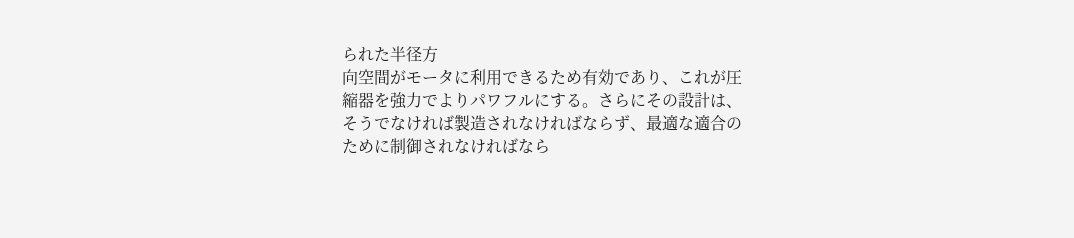られた半径方
向空間がモータに利用できるため有効であり、これが圧
縮器を強力でよりパワフルにする。さらにその設計は、
そうでなければ製造されなければならず、最適な適合の
ために制御されなければなら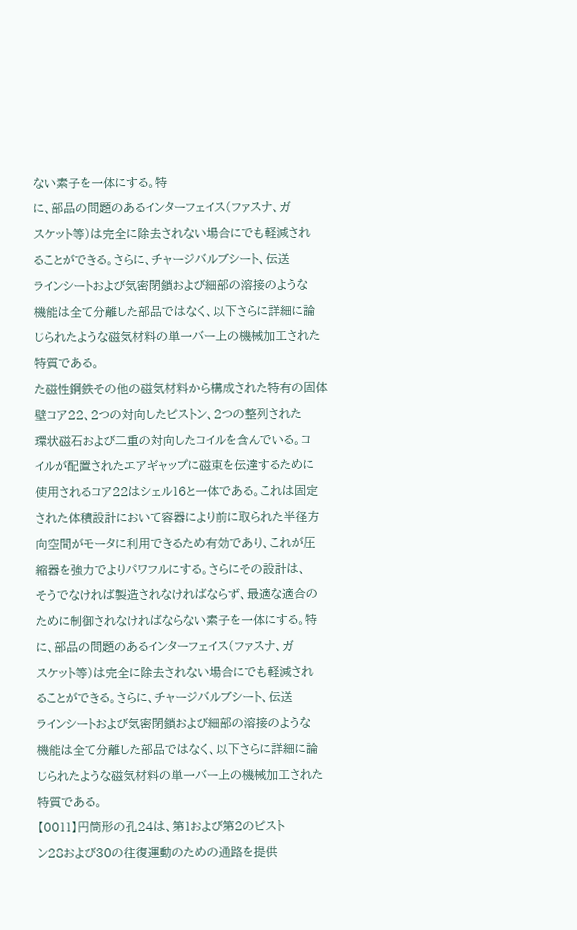ない素子を一体にする。特
に、部品の問題のあるインターフェイス(ファスナ、ガ
スケット等)は完全に除去されない場合にでも軽減され
ることができる。さらに、チャージバルブシート、伝送
ラインシートおよび気密閉鎖および細部の溶接のような
機能は全て分離した部品ではなく、以下さらに詳細に論
じられたような磁気材料の単一バー上の機械加工された
特質である。
た磁性鋼鉄その他の磁気材料から構成された特有の固体
壁コア22、2つの対向したピストン、2つの整列された
環状磁石および二重の対向したコイルを含んでいる。コ
イルが配置されたエアギャップに磁束を伝達するために
使用されるコア22はシェル16と一体である。これは固定
された体積設計において容器により前に取られた半径方
向空間がモータに利用できるため有効であり、これが圧
縮器を強力でよりパワフルにする。さらにその設計は、
そうでなければ製造されなければならず、最適な適合の
ために制御されなければならない素子を一体にする。特
に、部品の問題のあるインターフェイス(ファスナ、ガ
スケット等)は完全に除去されない場合にでも軽減され
ることができる。さらに、チャージバルブシート、伝送
ラインシートおよび気密閉鎖および細部の溶接のような
機能は全て分離した部品ではなく、以下さらに詳細に論
じられたような磁気材料の単一バー上の機械加工された
特質である。
【0011】円筒形の孔24は、第1および第2のピスト
ン28および30の往復運動のための通路を提供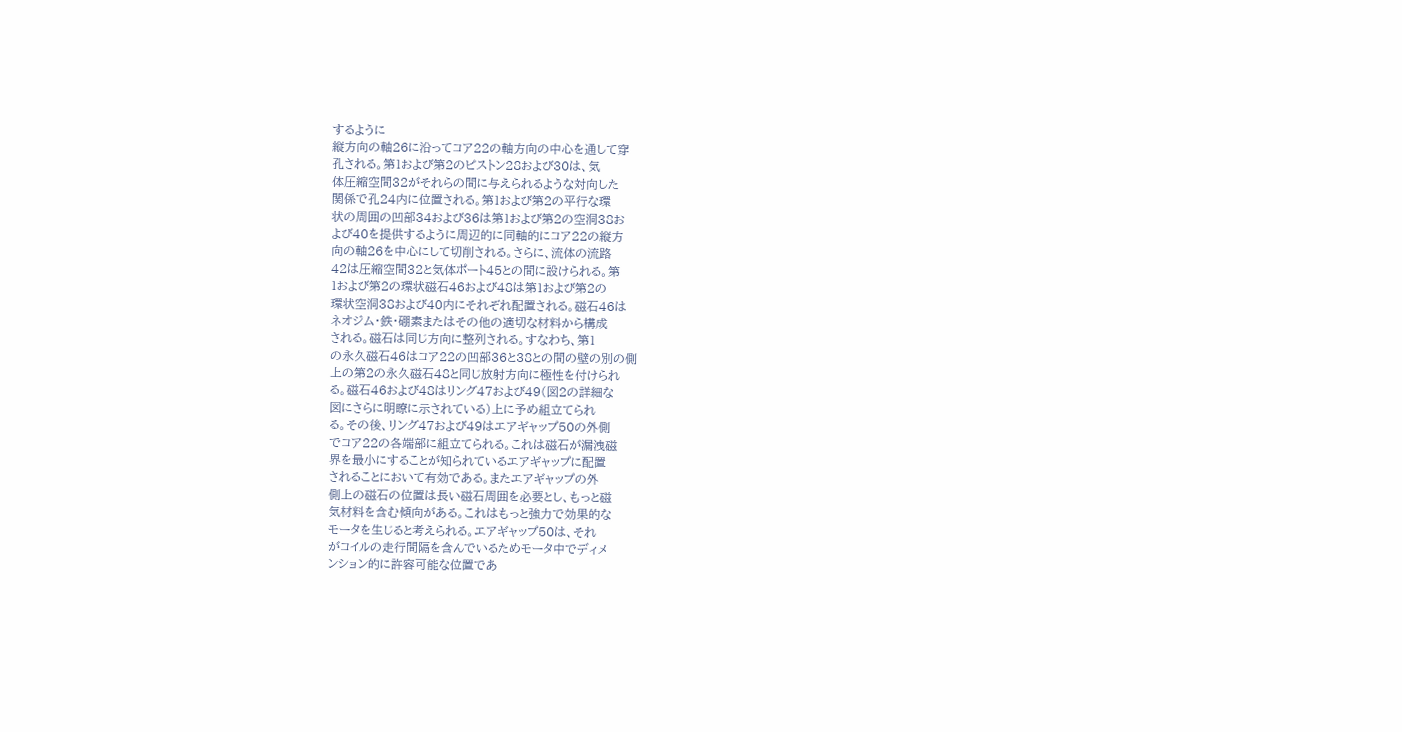するように
縦方向の軸26に沿ってコア22の軸方向の中心を通して穿
孔される。第1および第2のピストン28および30は、気
体圧縮空間32がそれらの間に与えられるような対向した
関係で孔24内に位置される。第1および第2の平行な環
状の周囲の凹部34および36は第1および第2の空洞38お
よび40を提供するように周辺的に同軸的にコア22の縦方
向の軸26を中心にして切削される。さらに、流体の流路
42は圧縮空間32と気体ポート45との間に設けられる。第
1および第2の環状磁石46および48は第1および第2の
環状空洞38および40内にそれぞれ配置される。磁石46は
ネオジム・鉄・硼素またはその他の適切な材料から構成
される。磁石は同じ方向に整列される。すなわち、第1
の永久磁石46はコア22の凹部36と38との間の壁の別の側
上の第2の永久磁石48と同じ放射方向に極性を付けられ
る。磁石46および48はリング47および49(図2の詳細な
図にさらに明瞭に示されている)上に予め組立てられ
る。その後、リング47および49はエアギャップ50の外側
でコア22の各端部に組立てられる。これは磁石が漏洩磁
界を最小にすることが知られているエアギャップに配置
されることにおいて有効である。またエアギャップの外
側上の磁石の位置は長い磁石周囲を必要とし、もっと磁
気材料を含む傾向がある。これはもっと強力で効果的な
モータを生じると考えられる。エアギャップ50は、それ
がコイルの走行間隔を含んでいるためモータ中でディメ
ンション的に許容可能な位置であ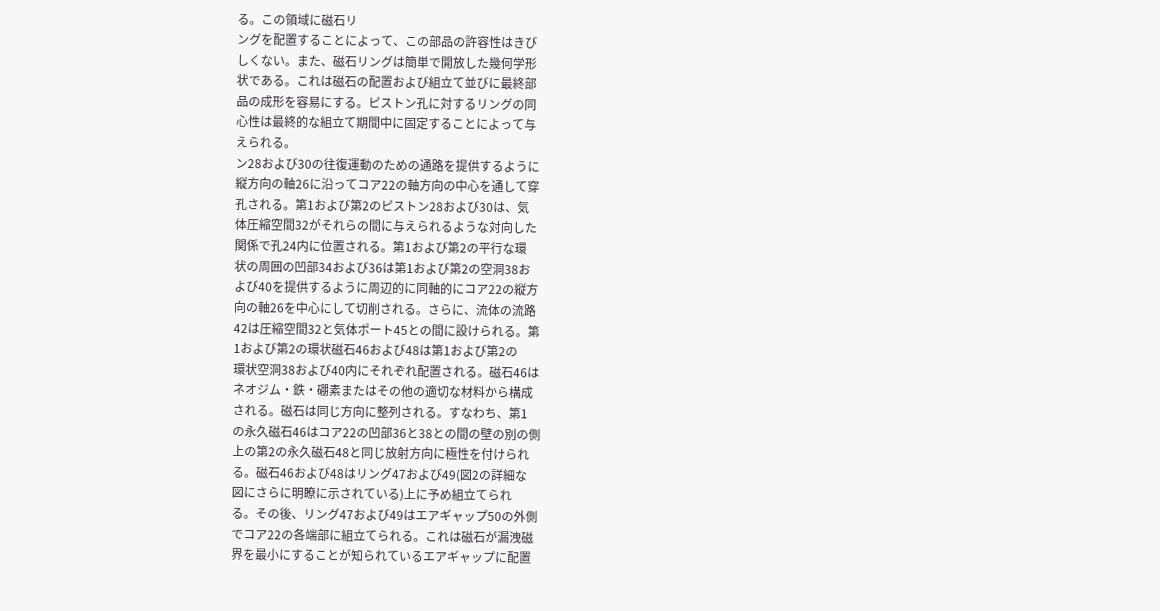る。この領域に磁石リ
ングを配置することによって、この部品の許容性はきび
しくない。また、磁石リングは簡単で開放した幾何学形
状である。これは磁石の配置および組立て並びに最終部
品の成形を容易にする。ピストン孔に対するリングの同
心性は最終的な組立て期間中に固定することによって与
えられる。
ン28および30の往復運動のための通路を提供するように
縦方向の軸26に沿ってコア22の軸方向の中心を通して穿
孔される。第1および第2のピストン28および30は、気
体圧縮空間32がそれらの間に与えられるような対向した
関係で孔24内に位置される。第1および第2の平行な環
状の周囲の凹部34および36は第1および第2の空洞38お
よび40を提供するように周辺的に同軸的にコア22の縦方
向の軸26を中心にして切削される。さらに、流体の流路
42は圧縮空間32と気体ポート45との間に設けられる。第
1および第2の環状磁石46および48は第1および第2の
環状空洞38および40内にそれぞれ配置される。磁石46は
ネオジム・鉄・硼素またはその他の適切な材料から構成
される。磁石は同じ方向に整列される。すなわち、第1
の永久磁石46はコア22の凹部36と38との間の壁の別の側
上の第2の永久磁石48と同じ放射方向に極性を付けられ
る。磁石46および48はリング47および49(図2の詳細な
図にさらに明瞭に示されている)上に予め組立てられ
る。その後、リング47および49はエアギャップ50の外側
でコア22の各端部に組立てられる。これは磁石が漏洩磁
界を最小にすることが知られているエアギャップに配置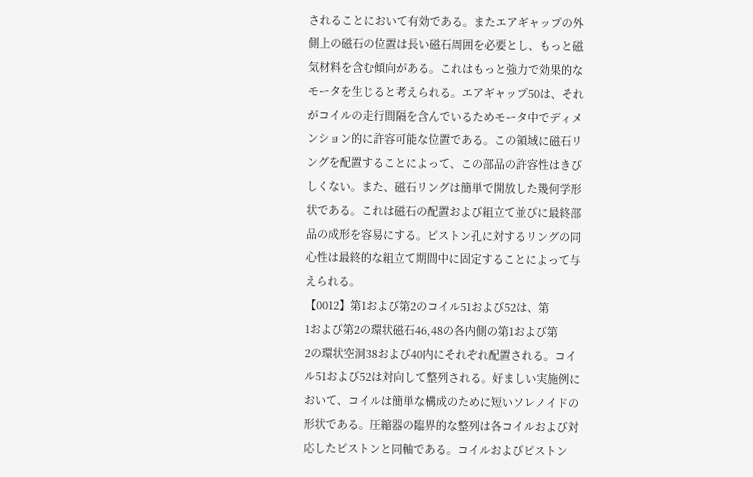されることにおいて有効である。またエアギャップの外
側上の磁石の位置は長い磁石周囲を必要とし、もっと磁
気材料を含む傾向がある。これはもっと強力で効果的な
モータを生じると考えられる。エアギャップ50は、それ
がコイルの走行間隔を含んでいるためモータ中でディメ
ンション的に許容可能な位置である。この領域に磁石リ
ングを配置することによって、この部品の許容性はきび
しくない。また、磁石リングは簡単で開放した幾何学形
状である。これは磁石の配置および組立て並びに最終部
品の成形を容易にする。ピストン孔に対するリングの同
心性は最終的な組立て期間中に固定することによって与
えられる。
【0012】第1および第2のコイル51および52は、第
1および第2の環状磁石46,48の各内側の第1および第
2の環状空洞38および40内にそれぞれ配置される。コイ
ル51および52は対向して整列される。好ましい実施例に
おいて、コイルは簡単な構成のために短いソレノイドの
形状である。圧縮器の臨界的な整列は各コイルおよび対
応したピストンと同軸である。コイルおよびピストン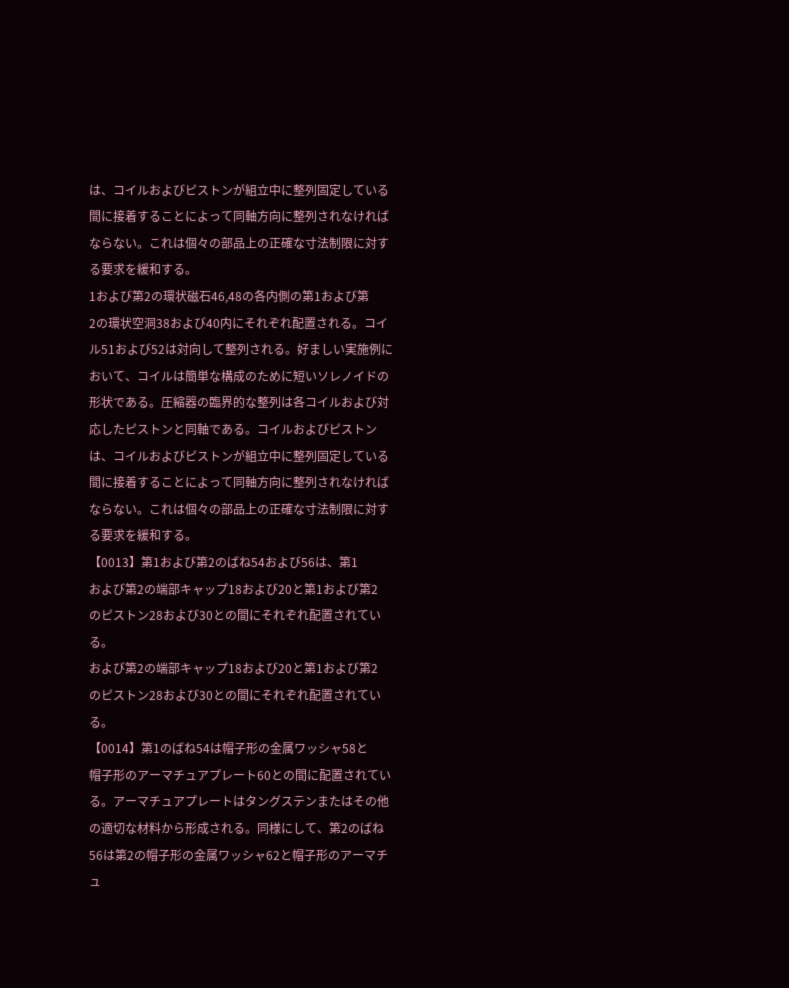は、コイルおよびピストンが組立中に整列固定している
間に接着することによって同軸方向に整列されなければ
ならない。これは個々の部品上の正確な寸法制限に対す
る要求を緩和する。
1および第2の環状磁石46,48の各内側の第1および第
2の環状空洞38および40内にそれぞれ配置される。コイ
ル51および52は対向して整列される。好ましい実施例に
おいて、コイルは簡単な構成のために短いソレノイドの
形状である。圧縮器の臨界的な整列は各コイルおよび対
応したピストンと同軸である。コイルおよびピストン
は、コイルおよびピストンが組立中に整列固定している
間に接着することによって同軸方向に整列されなければ
ならない。これは個々の部品上の正確な寸法制限に対す
る要求を緩和する。
【0013】第1および第2のばね54および56は、第1
および第2の端部キャップ18および20と第1および第2
のピストン28および30との間にそれぞれ配置されてい
る。
および第2の端部キャップ18および20と第1および第2
のピストン28および30との間にそれぞれ配置されてい
る。
【0014】第1のばね54は帽子形の金属ワッシャ58と
帽子形のアーマチュアプレート60との間に配置されてい
る。アーマチュアプレートはタングステンまたはその他
の適切な材料から形成される。同様にして、第2のばね
56は第2の帽子形の金属ワッシャ62と帽子形のアーマチ
ュ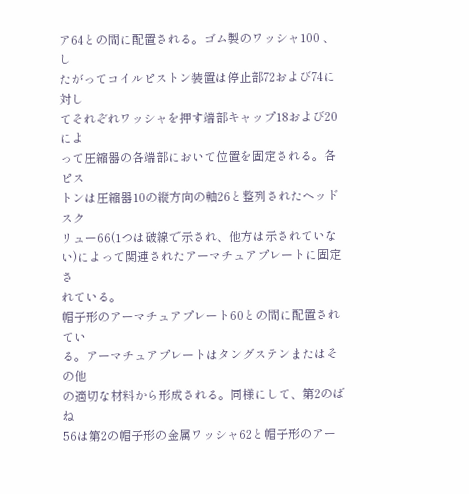ア64との間に配置される。ゴム製のワッシャ100 、し
たがってコイルピストン装置は停止部72および74に対し
てそれぞれワッシャを押す端部キャップ18および20によ
って圧縮器の各端部において位置を固定される。各ピス
トンは圧縮器10の縦方向の軸26と整列されたヘッドスク
リュー66(1つは破線で示され、他方は示されていな
い)によって関連されたアーマチュアプレートに固定さ
れている。
帽子形のアーマチュアプレート60との間に配置されてい
る。アーマチュアプレートはタングステンまたはその他
の適切な材料から形成される。同様にして、第2のばね
56は第2の帽子形の金属ワッシャ62と帽子形のアー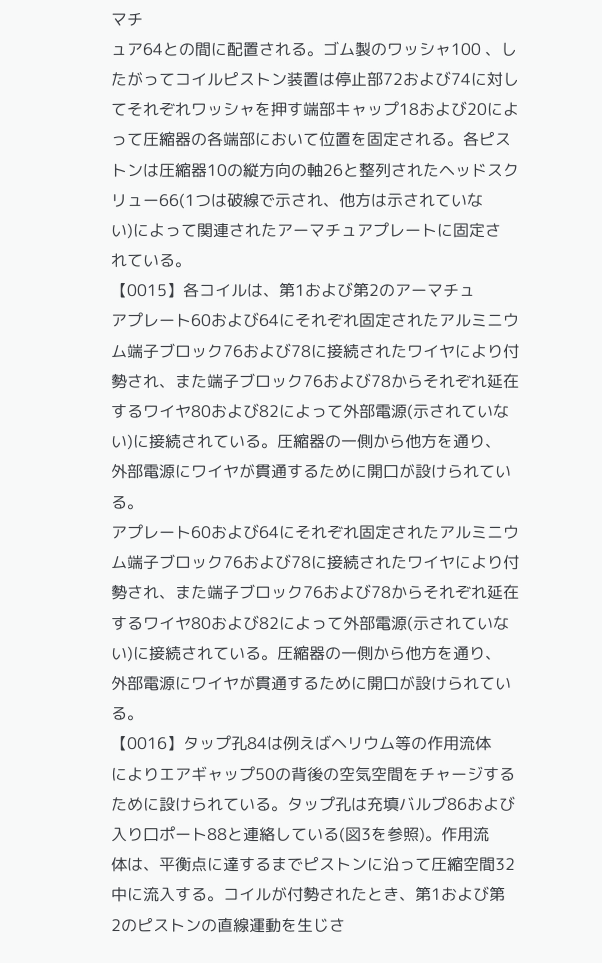マチ
ュア64との間に配置される。ゴム製のワッシャ100 、し
たがってコイルピストン装置は停止部72および74に対し
てそれぞれワッシャを押す端部キャップ18および20によ
って圧縮器の各端部において位置を固定される。各ピス
トンは圧縮器10の縦方向の軸26と整列されたヘッドスク
リュー66(1つは破線で示され、他方は示されていな
い)によって関連されたアーマチュアプレートに固定さ
れている。
【0015】各コイルは、第1および第2のアーマチュ
アプレート60および64にそれぞれ固定されたアルミニウ
ム端子ブロック76および78に接続されたワイヤにより付
勢され、また端子ブロック76および78からそれぞれ延在
するワイヤ80および82によって外部電源(示されていな
い)に接続されている。圧縮器の一側から他方を通り、
外部電源にワイヤが貫通するために開口が設けられてい
る。
アプレート60および64にそれぞれ固定されたアルミニウ
ム端子ブロック76および78に接続されたワイヤにより付
勢され、また端子ブロック76および78からそれぞれ延在
するワイヤ80および82によって外部電源(示されていな
い)に接続されている。圧縮器の一側から他方を通り、
外部電源にワイヤが貫通するために開口が設けられてい
る。
【0016】タップ孔84は例えばヘリウム等の作用流体
によりエアギャップ50の背後の空気空間をチャージする
ために設けられている。タップ孔は充填バルブ86および
入り口ポート88と連絡している(図3を参照)。作用流
体は、平衡点に達するまでピストンに沿って圧縮空間32
中に流入する。コイルが付勢されたとき、第1および第
2のピストンの直線運動を生じさ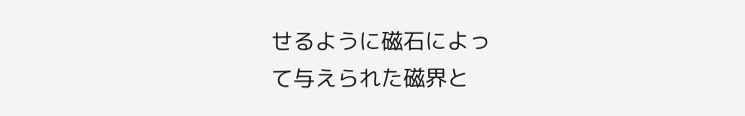せるように磁石によっ
て与えられた磁界と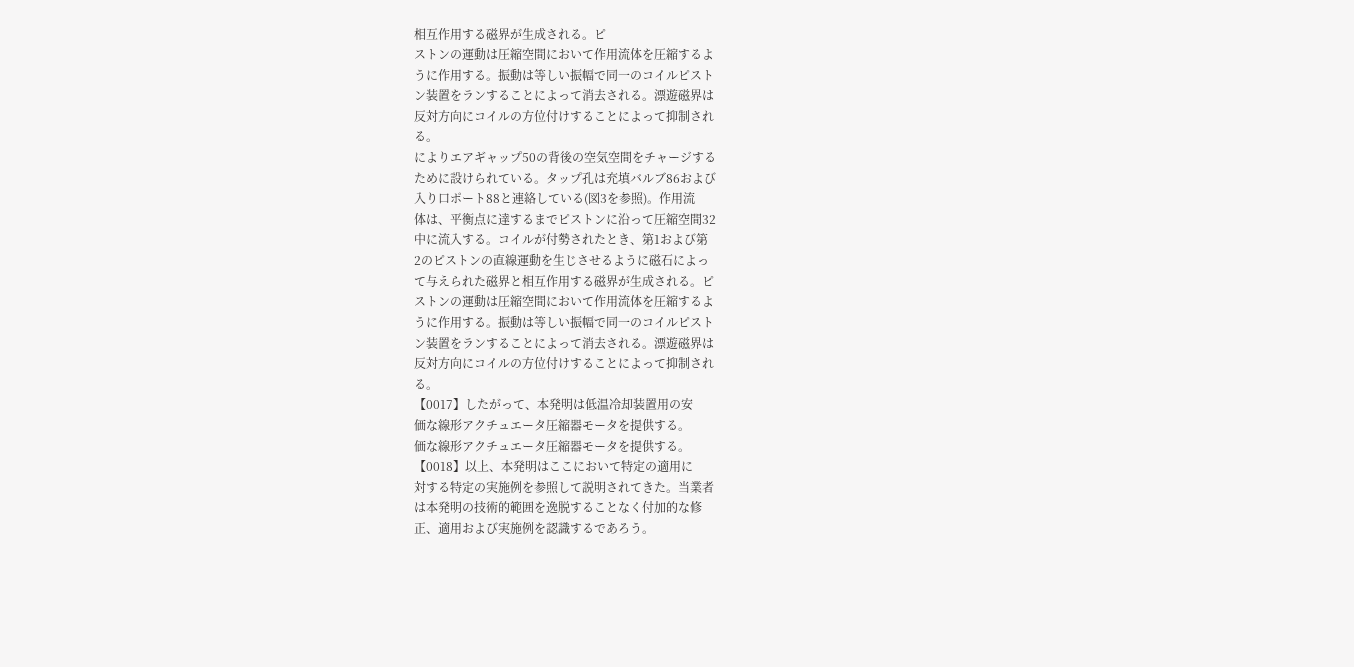相互作用する磁界が生成される。ピ
ストンの運動は圧縮空間において作用流体を圧縮するよ
うに作用する。振動は等しい振幅で同一のコイルピスト
ン装置をランすることによって消去される。漂遊磁界は
反対方向にコイルの方位付けすることによって抑制され
る。
によりエアギャップ50の背後の空気空間をチャージする
ために設けられている。タップ孔は充填バルブ86および
入り口ポート88と連絡している(図3を参照)。作用流
体は、平衡点に達するまでピストンに沿って圧縮空間32
中に流入する。コイルが付勢されたとき、第1および第
2のピストンの直線運動を生じさせるように磁石によっ
て与えられた磁界と相互作用する磁界が生成される。ピ
ストンの運動は圧縮空間において作用流体を圧縮するよ
うに作用する。振動は等しい振幅で同一のコイルピスト
ン装置をランすることによって消去される。漂遊磁界は
反対方向にコイルの方位付けすることによって抑制され
る。
【0017】したがって、本発明は低温冷却装置用の安
価な線形アクチュエータ圧縮器モータを提供する。
価な線形アクチュエータ圧縮器モータを提供する。
【0018】以上、本発明はここにおいて特定の適用に
対する特定の実施例を参照して説明されてきた。当業者
は本発明の技術的範囲を逸脱することなく付加的な修
正、適用および実施例を認識するであろう。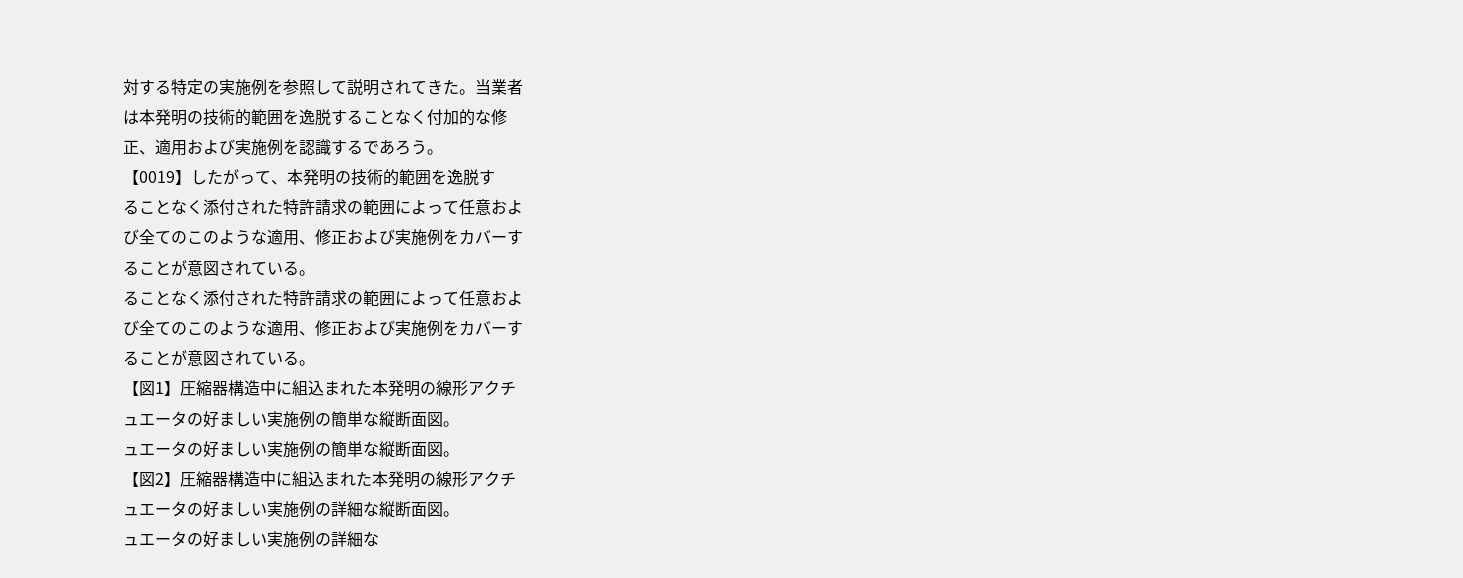対する特定の実施例を参照して説明されてきた。当業者
は本発明の技術的範囲を逸脱することなく付加的な修
正、適用および実施例を認識するであろう。
【0019】したがって、本発明の技術的範囲を逸脱す
ることなく添付された特許請求の範囲によって任意およ
び全てのこのような適用、修正および実施例をカバーす
ることが意図されている。
ることなく添付された特許請求の範囲によって任意およ
び全てのこのような適用、修正および実施例をカバーす
ることが意図されている。
【図1】圧縮器構造中に組込まれた本発明の線形アクチ
ュエータの好ましい実施例の簡単な縦断面図。
ュエータの好ましい実施例の簡単な縦断面図。
【図2】圧縮器構造中に組込まれた本発明の線形アクチ
ュエータの好ましい実施例の詳細な縦断面図。
ュエータの好ましい実施例の詳細な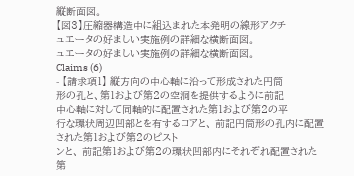縦断面図。
【図3】圧縮器構造中に組込まれた本発明の線形アクチ
ュエータの好ましい実施例の詳細な横断面図。
ュエータの好ましい実施例の詳細な横断面図。
Claims (6)
- 【請求項1】 縦方向の中心軸に沿って形成された円筒
形の孔と、第1および第2の空洞を提供するように前記
中心軸に対して同軸的に配置された第1および第2の平
行な環状周辺凹部とを有するコアと、 前記円筒形の孔内に配置された第1および第2のピスト
ンと、 前記第1および第2の環状凹部内にそれぞれ配置された
第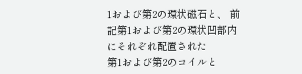1および第2の環状磁石と、 前記第1および第2の環状凹部内にそれぞれ配置された
第1および第2のコイルと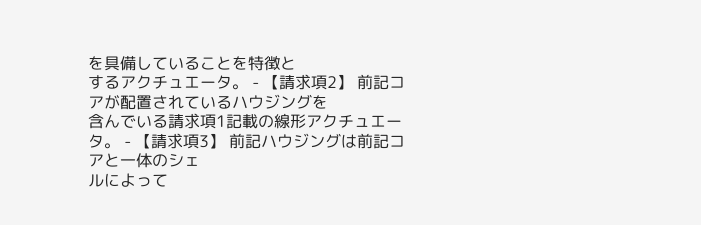を具備していることを特徴と
するアクチュエータ。 - 【請求項2】 前記コアが配置されているハウジングを
含んでいる請求項1記載の線形アクチュエータ。 - 【請求項3】 前記ハウジングは前記コアと一体のシェ
ルによって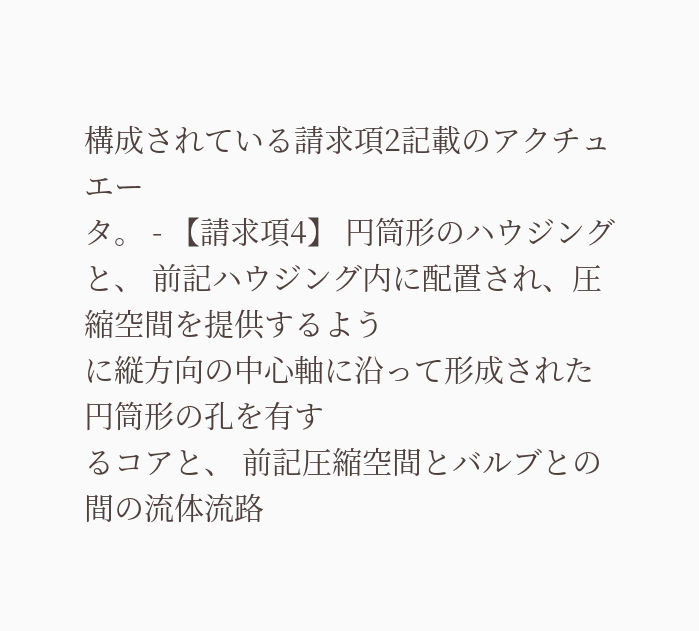構成されている請求項2記載のアクチュエー
タ。 - 【請求項4】 円筒形のハウジングと、 前記ハウジング内に配置され、圧縮空間を提供するよう
に縦方向の中心軸に沿って形成された円筒形の孔を有す
るコアと、 前記圧縮空間とバルブとの間の流体流路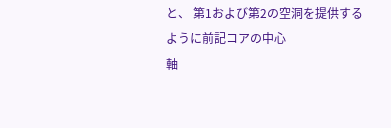と、 第1および第2の空洞を提供するように前記コアの中心
軸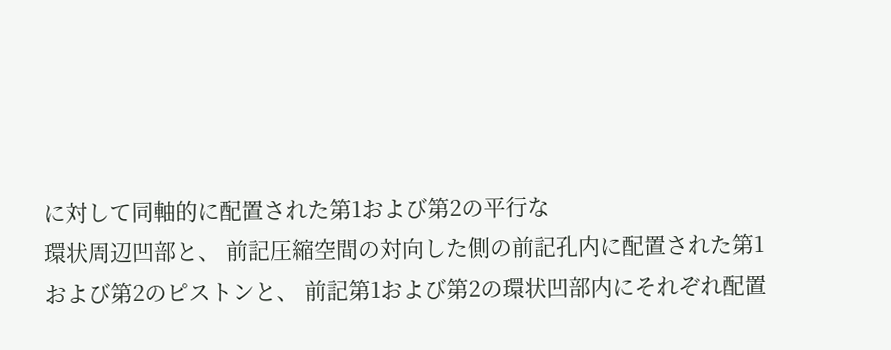に対して同軸的に配置された第1および第2の平行な
環状周辺凹部と、 前記圧縮空間の対向した側の前記孔内に配置された第1
および第2のピストンと、 前記第1および第2の環状凹部内にそれぞれ配置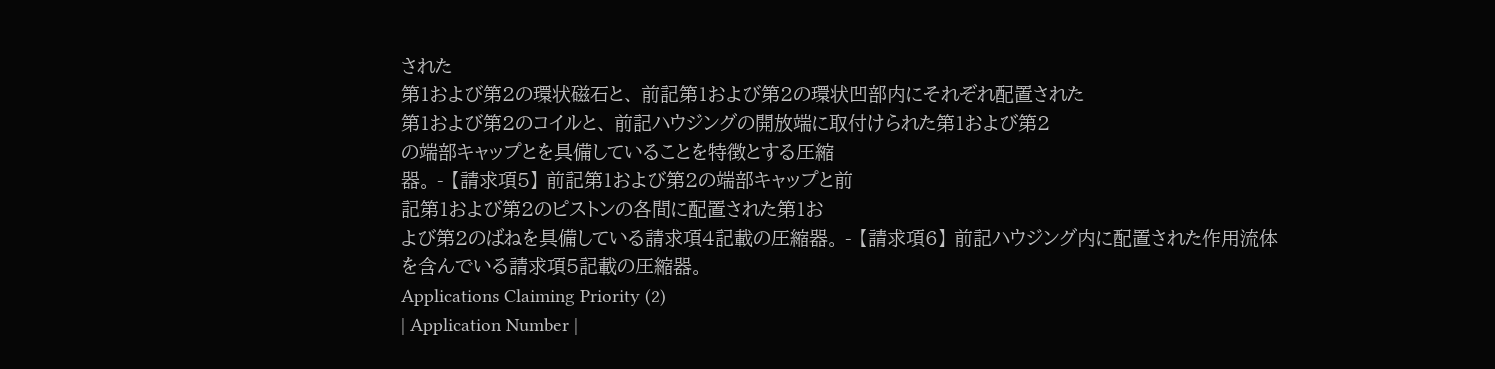された
第1および第2の環状磁石と、 前記第1および第2の環状凹部内にそれぞれ配置された
第1および第2のコイルと、 前記ハウジングの開放端に取付けられた第1および第2
の端部キャップとを具備していることを特徴とする圧縮
器。 - 【請求項5】 前記第1および第2の端部キャップと前
記第1および第2のピストンの各間に配置された第1お
よび第2のばねを具備している請求項4記載の圧縮器。 - 【請求項6】 前記ハウジング内に配置された作用流体
を含んでいる請求項5記載の圧縮器。
Applications Claiming Priority (2)
| Application Number |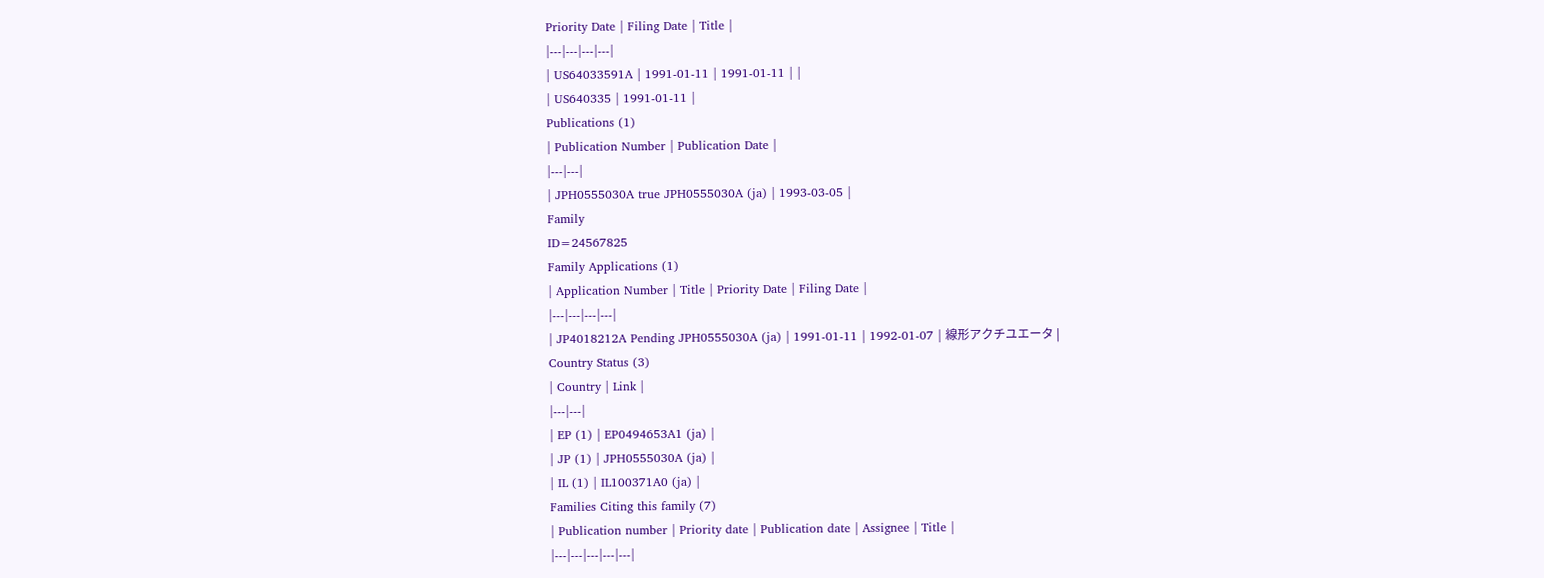Priority Date | Filing Date | Title |
|---|---|---|---|
| US64033591A | 1991-01-11 | 1991-01-11 | |
| US640335 | 1991-01-11 |
Publications (1)
| Publication Number | Publication Date |
|---|---|
| JPH0555030A true JPH0555030A (ja) | 1993-03-05 |
Family
ID=24567825
Family Applications (1)
| Application Number | Title | Priority Date | Filing Date |
|---|---|---|---|
| JP4018212A Pending JPH0555030A (ja) | 1991-01-11 | 1992-01-07 | 線形アクチユエータ |
Country Status (3)
| Country | Link |
|---|---|
| EP (1) | EP0494653A1 (ja) |
| JP (1) | JPH0555030A (ja) |
| IL (1) | IL100371A0 (ja) |
Families Citing this family (7)
| Publication number | Priority date | Publication date | Assignee | Title |
|---|---|---|---|---|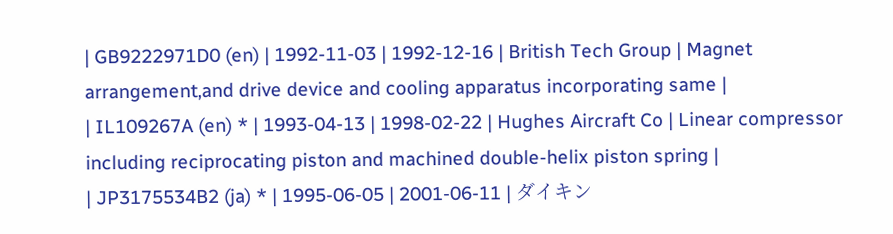| GB9222971D0 (en) | 1992-11-03 | 1992-12-16 | British Tech Group | Magnet arrangement,and drive device and cooling apparatus incorporating same |
| IL109267A (en) * | 1993-04-13 | 1998-02-22 | Hughes Aircraft Co | Linear compressor including reciprocating piston and machined double-helix piston spring |
| JP3175534B2 (ja) * | 1995-06-05 | 2001-06-11 | ダイキン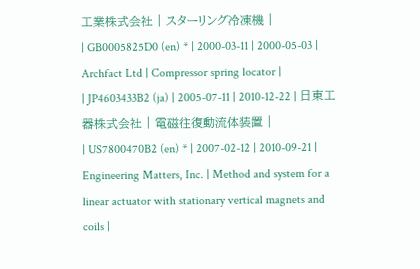工業株式会社 | スターリング冷凍機 |
| GB0005825D0 (en) * | 2000-03-11 | 2000-05-03 | Archfact Ltd | Compressor spring locator |
| JP4603433B2 (ja) | 2005-07-11 | 2010-12-22 | 日東工器株式会社 | 電磁往復動流体装置 |
| US7800470B2 (en) * | 2007-02-12 | 2010-09-21 | Engineering Matters, Inc. | Method and system for a linear actuator with stationary vertical magnets and coils |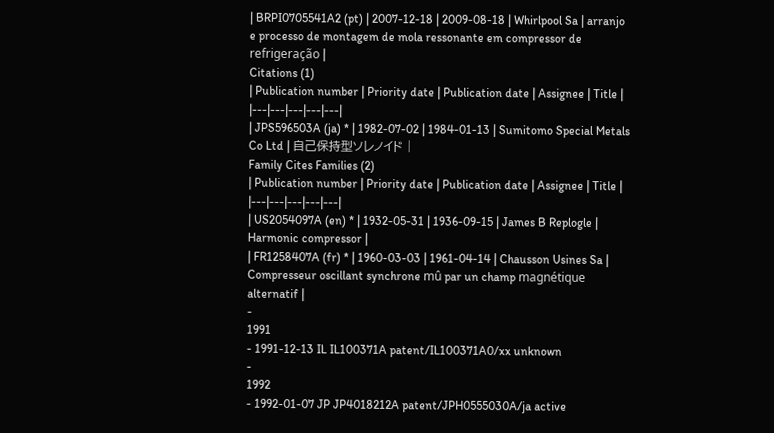| BRPI0705541A2 (pt) | 2007-12-18 | 2009-08-18 | Whirlpool Sa | arranjo e processo de montagem de mola ressonante em compressor de refrigeração |
Citations (1)
| Publication number | Priority date | Publication date | Assignee | Title |
|---|---|---|---|---|
| JPS596503A (ja) * | 1982-07-02 | 1984-01-13 | Sumitomo Special Metals Co Ltd | 自己保持型ソレノイド |
Family Cites Families (2)
| Publication number | Priority date | Publication date | Assignee | Title |
|---|---|---|---|---|
| US2054097A (en) * | 1932-05-31 | 1936-09-15 | James B Replogle | Harmonic compressor |
| FR1258407A (fr) * | 1960-03-03 | 1961-04-14 | Chausson Usines Sa | Compresseur oscillant synchrone mû par un champ magnétique alternatif |
-
1991
- 1991-12-13 IL IL100371A patent/IL100371A0/xx unknown
-
1992
- 1992-01-07 JP JP4018212A patent/JPH0555030A/ja active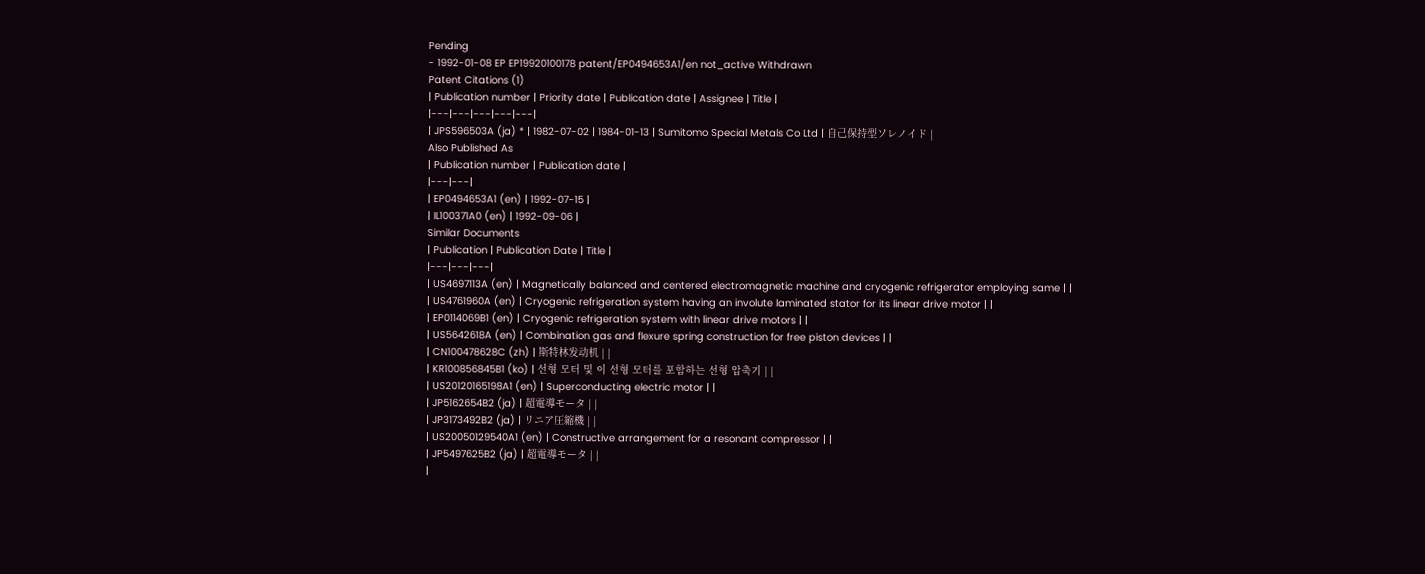Pending
- 1992-01-08 EP EP19920100178 patent/EP0494653A1/en not_active Withdrawn
Patent Citations (1)
| Publication number | Priority date | Publication date | Assignee | Title |
|---|---|---|---|---|
| JPS596503A (ja) * | 1982-07-02 | 1984-01-13 | Sumitomo Special Metals Co Ltd | 自己保持型ソレノイド |
Also Published As
| Publication number | Publication date |
|---|---|
| EP0494653A1 (en) | 1992-07-15 |
| IL100371A0 (en) | 1992-09-06 |
Similar Documents
| Publication | Publication Date | Title |
|---|---|---|
| US4697113A (en) | Magnetically balanced and centered electromagnetic machine and cryogenic refrigerator employing same | |
| US4761960A (en) | Cryogenic refrigeration system having an involute laminated stator for its linear drive motor | |
| EP0114069B1 (en) | Cryogenic refrigeration system with linear drive motors | |
| US5642618A (en) | Combination gas and flexure spring construction for free piston devices | |
| CN100478628C (zh) | 斯特林发动机 | |
| KR100856845B1 (ko) | 선형 모터 및 이 선형 모터를 포함하는 선형 압축기 | |
| US20120165198A1 (en) | Superconducting electric motor | |
| JP5162654B2 (ja) | 超電導モータ | |
| JP3173492B2 (ja) | リニア圧縮機 | |
| US20050129540A1 (en) | Constructive arrangement for a resonant compressor | |
| JP5497625B2 (ja) | 超電導モータ | |
|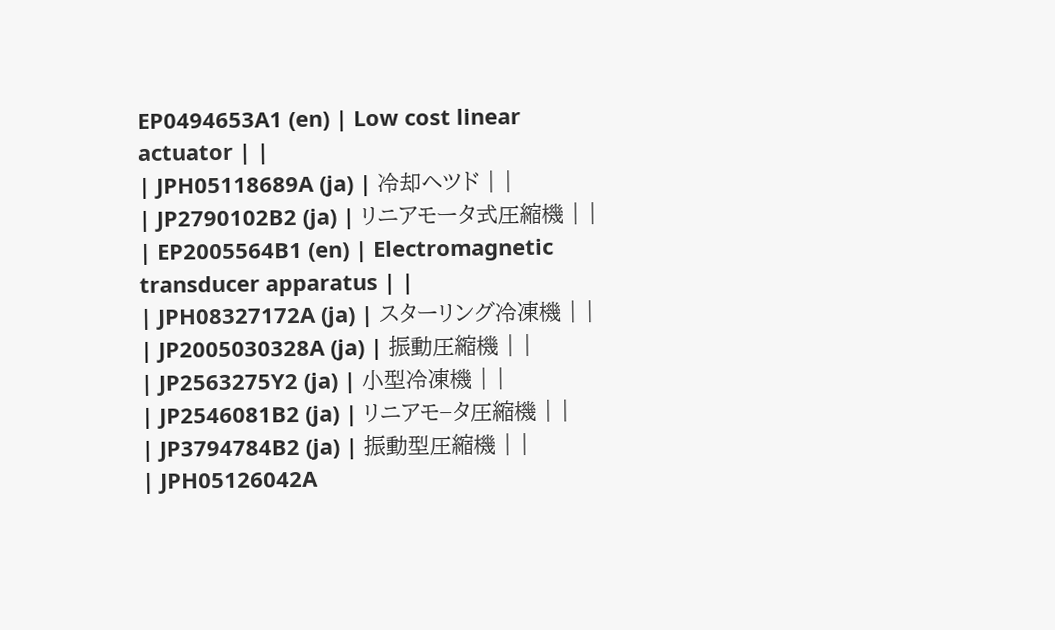EP0494653A1 (en) | Low cost linear actuator | |
| JPH05118689A (ja) | 冷却ヘツド | |
| JP2790102B2 (ja) | リニアモータ式圧縮機 | |
| EP2005564B1 (en) | Electromagnetic transducer apparatus | |
| JPH08327172A (ja) | スターリング冷凍機 | |
| JP2005030328A (ja) | 振動圧縮機 | |
| JP2563275Y2 (ja) | 小型冷凍機 | |
| JP2546081B2 (ja) | リニアモ−タ圧縮機 | |
| JP3794784B2 (ja) | 振動型圧縮機 | |
| JPH05126042A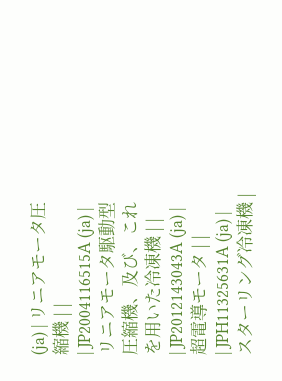(ja) | リニアモータ圧縮機 | |
| JP2004116515A (ja) | リニアモータ駆動型圧縮機、及び、これを用いた冷凍機 | |
| JP2012143043A (ja) | 超電導モータ | |
| JPH11325631A (ja) | スターリング冷凍機 |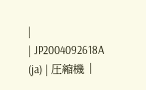|
| JP2004092618A (ja) | 圧縮機 |